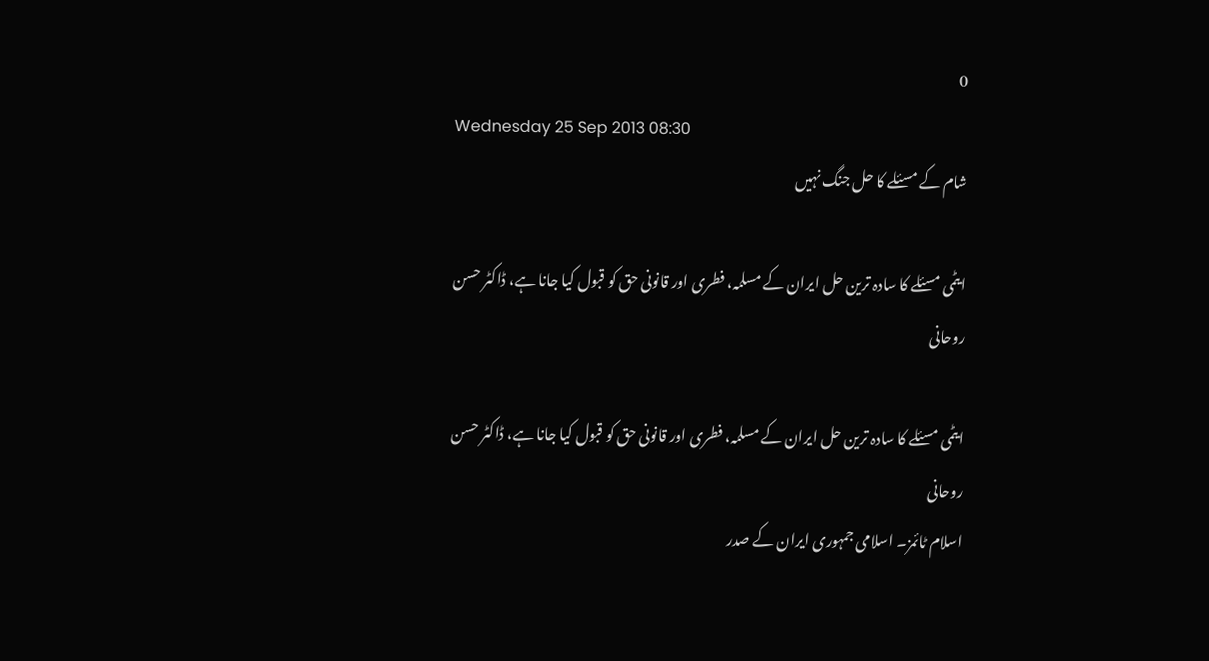0
Wednesday 25 Sep 2013 08:30
شام کے مسئلے کا حل جنگ نہیں

ایٹمی مسئلے کا سادہ ترین حل ایران کے مسلمہ، فطری اور قانونی حق کو قبول کیا جانا ہے، ڈاکٹر حسن روحانی

ایٹمی مسئلے کا سادہ ترین حل ایران کے مسلمہ، فطری اور قانونی حق کو قبول کیا جانا ہے، ڈاکٹر حسن روحانی
اسلام ٹائمز۔ اسلامی جمہوری ایران کے صدر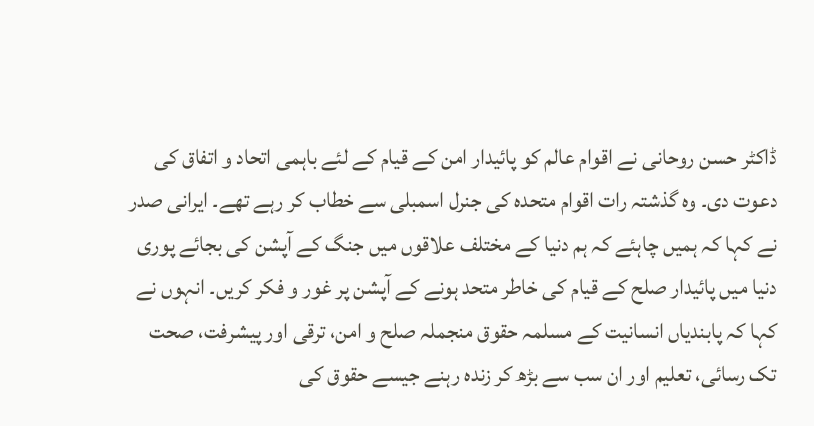ڈاکٹر حسن روحانی نے اقوام عالم کو پائیدار امن کے قیام کے لئے باہمی اتحاد و اتفاق کی دعوت دی۔ وہ گذشتہ رات اقوام متحدہ کی جنرل اسمبلی سے خطاب کر رہے تھے۔ ایرانی صدر نے کہا کہ ہمیں چاہئے کہ ہم دنیا کے مختلف علاقوں میں جنگ کے آپشن کی بجائے پوری دنیا میں پائیدار صلح کے قیام کی خاطر متحد ہونے کے آپشن پر غور و فکر کریں۔ انہوں نے کہا کہ پابندیاں انسانیت کے مسلمہ حقوق منجملہ صلح و امن، ترقی اور پیشرفت، صحت تک رسائی، تعلیم اور ان سب سے بڑھ کر زندہ رہنے جیسے حقوق کی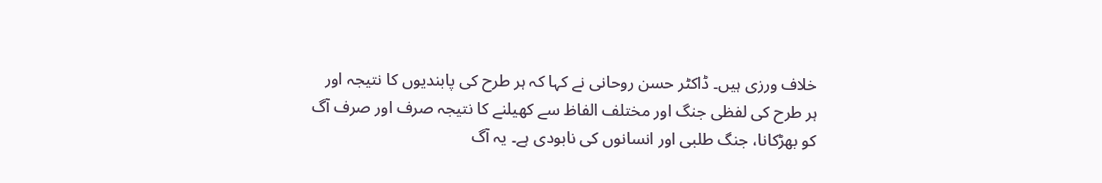خلاف ورزی ہیں۔ ڈاکٹر حسن روحانی نے کہا کہ ہر طرح کی پابندیوں کا نتیجہ اور ہر طرح کی لفظی جنگ اور مختلف الفاظ سے کھیلنے کا نتیجہ صرف اور صرف آگ کو بھڑکانا، جنگ طلبی اور انسانوں کی نابودی ہے۔ یہ آگ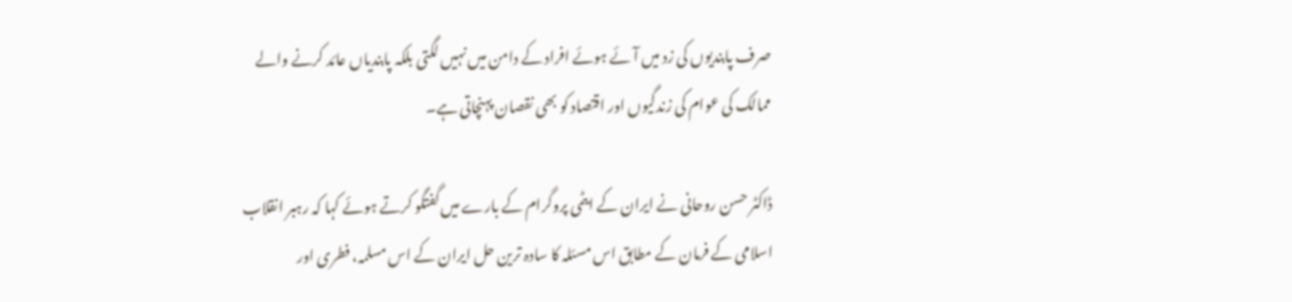صرف پابندیوں کی زد میں آئے ہوئے افراد کے دامن میں نہیں لگتی بلکہ پابندیاں عائد کرنے والے ممالک کی عوام کی زندگیوں اور اقتصاد کو بھی نقصان پہنچاتی ہے۔

ڈاکٹر حسن روحانی نے ایران کے ایٹمی پروگرام کے بارے میں گفتگو کرتے ہوئے کہا کہ رہبر انقلاب اسلامی کے فرمان کے مطابق اس مسئلہ کا سادہ ترین حل ایران کے اس مسلمہ، فطری اور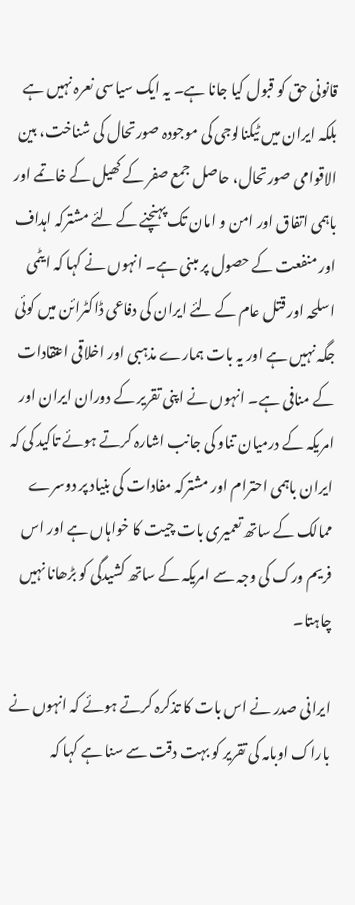قانونی حق کو قبول کیا جانا ہے۔ یہ ایک سیاسی نعرہ نہیں ہے بلکہ ایران میں ٹیکنالوجی کی موجودہ صورتحال کی شناخت، بین الاقوامی صورتحال، حاصل جمع صفر کے کھیل کے خاتمے اور باہمی اتفاق اور امن و امان تک پہنچنے کے لئے مشترکہ اہداف اور منفعت کے حصول پر مبنی ہے۔ انہوں نے کہا کہ ایٹمی اسلحہ اور قتل عام کے لئے ایران کی دفاعی ڈاکٹرائن میں کوئی جگہ نہیں ہے اور یہ بات ہمارے مذہبی اور اخلاقی اعتقادات کے منافی ہے۔ انہوں نے اپنی تقریر کے دوران ایران اور امریکہ کے درمیان تناو کی جانب اشارہ کرتے ہوئے تاکید کی کہ ایران باہمی احترام اور مشترکہ مفادات کی بنیاد پر دوسرے ممالک کے ساتھ تعمیری بات چیت کا خواہاں ہے اور اس فریم ورک کی وجہ سے امریکہ کے ساتھ کشیدگی کو بڑھانا نہیں چاہتا۔

ایرانی صدر نے اس بات کا تذکرہ کرتے ہوئے کہ انہوں نے باراک اوبامہ کی تقریر کو بہت دقت سے سنا ہے کہا کہ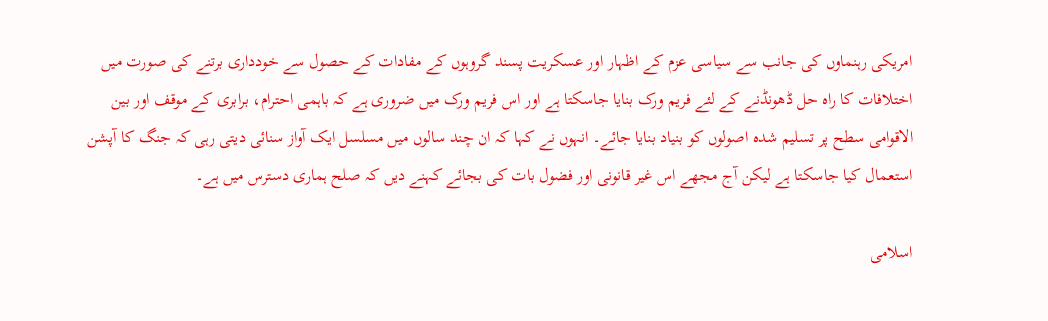امریکی رہنماوں کی جانب سے سیاسی عزم کے اظہار اور عسکریت پسند گروہوں کے مفادات کے حصول سے خودداری برتنے کی صورت میں اختلافات کا راہ حل ڈھونڈنے کے لئے فریم ورک بنایا جاسکتا ہے اور اس فریم ورک میں ضروری ہے کہ باہمی احترام، برابری کے موقف اور بین الاقوامی سطح پر تسلیم شدہ اصولوں کو بنیاد بنایا جائے۔ انہوں نے کہا کہ ان چند سالوں میں مسلسل ایک آواز سنائی دیتی رہی کہ جنگ کا آپشن استعمال کیا جاسکتا ہے لیکن آج مجھے اس غیر قانونی اور فضول بات کی بجائے کہنے دیں کہ صلح ہماری دسترس میں ہے۔

اسلامی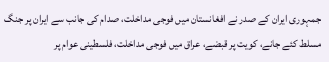جمہوری ایران کے صدر نے افغانستان میں فوجی مداخلت، صدام کی جانب سے ایران پر جنگ مسلط کئے جانے، کویت پر قبضے، عراق میں فوجی مداخلت، فلسطینی عوام پر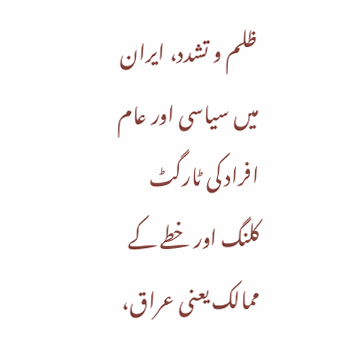ظلم و تشدد، ایران میں سیاسی اور عام افراد کی ٹارگٹ کلنگ اور خطے کے ممالک یعنی عراق،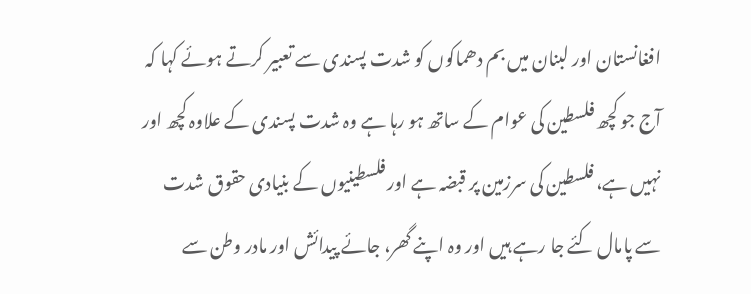افغانستان اور لبنان میں بم دھماکوں کو شدت پسندی سے تعبیر کرتے ہوئے کہا کہ آج جو کچھ فلسطین کی عوام کے ساتھ ہو رہا ہے وہ شدت پسندی کے علاوہ کچھ اور نہیں ہے، فلسطین کی سرزمین پر قبضہ ہے اور فلسطینیوں کے بنیادی حقوق شدت سے پامال کئے جا رہے ہیں اور وہ اپنے گھر، جائے پیدائش اور مادر وطن سے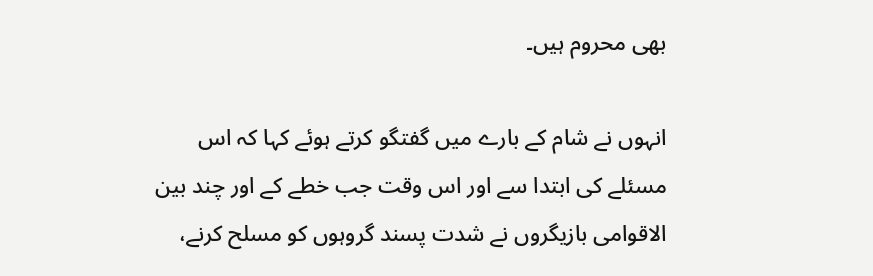بھی محروم ہیں۔

انہوں نے شام کے بارے میں گفتگو کرتے ہوئے کہا کہ اس مسئلے کی ابتدا سے اور اس وقت جب خطے کے اور چند بین الاقوامی بازیگروں نے شدت پسند گروہوں کو مسلح کرنے،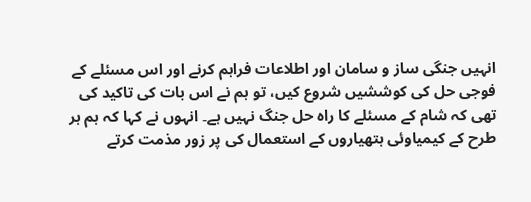انہیں جنگی ساز و سامان اور اطلاعات فراہم کرنے اور اس مسئلے کے فوجی حل کی کوششیں شروع کیں، تو ہم نے اس بات کی تاکید کی تھی کہ شام کے مسئلے کا راہ حل جنگ نہیں ہے۔ انہوں نے کہا کہ ہم ہر طرح کے کیمیاوئی ہتھیاروں کے استعمال کی پر زور مذمت کرتے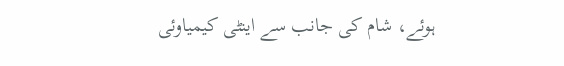ہوئے، شام کی جانب سے اینٹی کیمیاوئی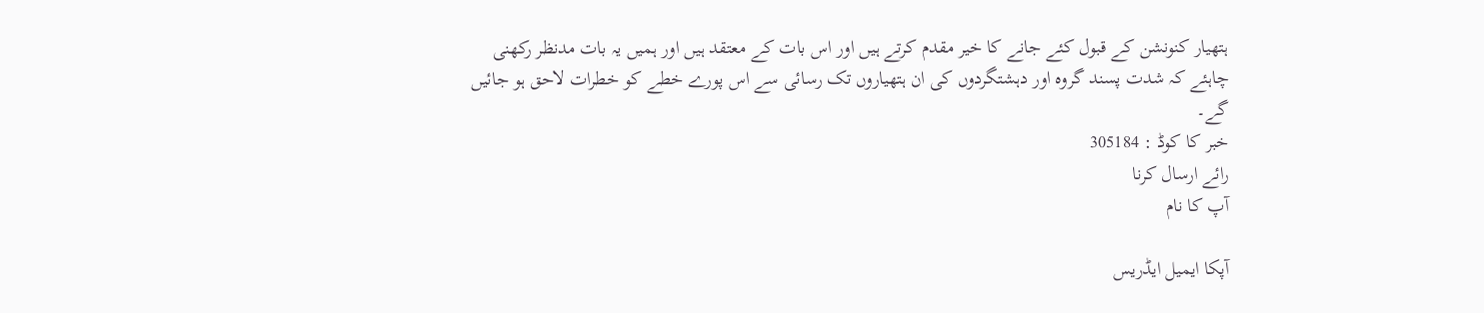ہتھیار کنونشن کے قبول کئے جانے کا خیر مقدم کرتے ہیں اور اس بات کے معتقد ہیں اور ہمیں یہ بات مدنظر رکھنی چاہئے کہ شدت پسند گروہ اور دہشتگردوں کی ان ہتھیاروں تک رسائی سے اس پورے خطے کو خطرات لاحق ہو جائیں گے۔
خبر کا کوڈ : 305184
رائے ارسال کرنا
آپ کا نام

آپکا ایمیل ایڈریس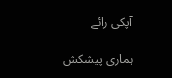آپکی رائے

ہماری پیشکش